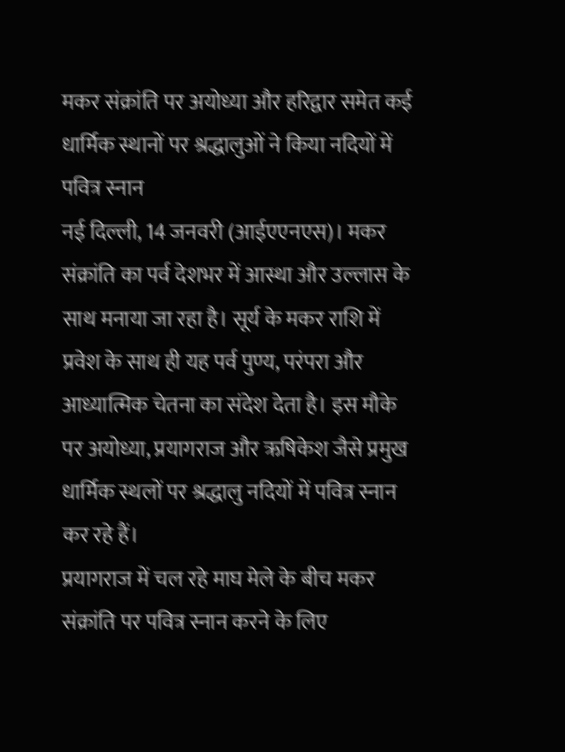मकर संक्रांति पर अयोध्या और हरिद्वार समेत कई धार्मिक स्थानों पर श्रद्धालुओं ने किया नदियों में पवित्र स्नान
नई दिल्ली, 14 जनवरी (आईएएनएस)। मकर संक्रांति का पर्व देशभर में आस्था और उल्लास के साथ मनाया जा रहा है। सूर्य के मकर राशि में प्रवेश के साथ ही यह पर्व पुण्य, परंपरा और आध्यात्मिक चेतना का संदेश देता है। इस मौके पर अयोध्या, प्रयागराज और ऋषिकेश जैसे प्रमुख धार्मिक स्थलों पर श्रद्धालु नदियों में पवित्र स्नान कर रहे हैं।
प्रयागराज में चल रहे माघ मेले के बीच मकर संक्रांति पर पवित्र स्नान करने के लिए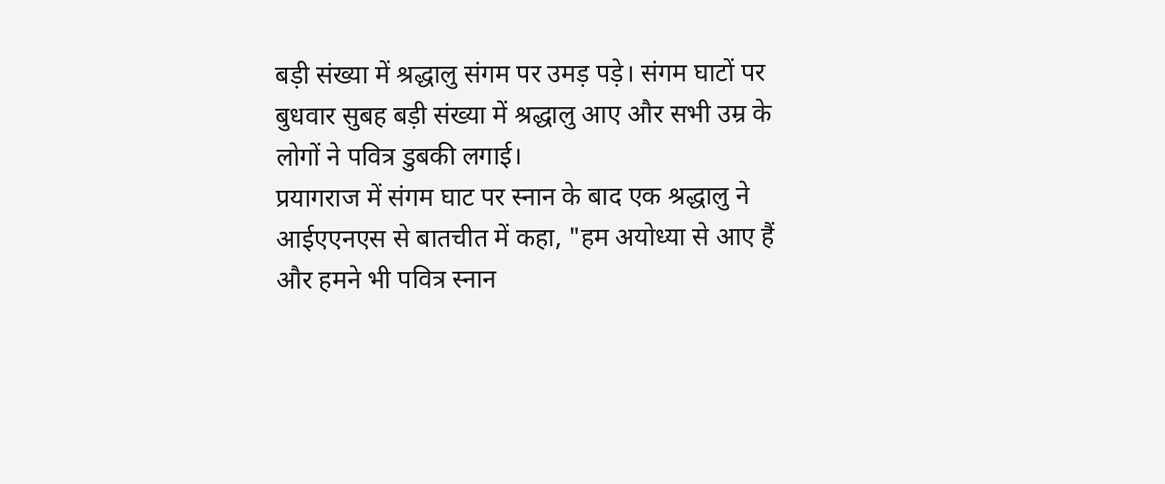बड़ी संख्या में श्रद्धालु संगम पर उमड़ पड़े। संगम घाटों पर बुधवार सुबह बड़ी संख्या में श्रद्धालु आए और सभी उम्र के लोगों ने पवित्र डुबकी लगाई।
प्रयागराज में संगम घाट पर स्नान के बाद एक श्रद्धालु ने आईएएनएस से बातचीत में कहा, "हम अयोध्या से आए हैं और हमने भी पवित्र स्नान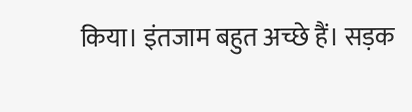किया। इंतजाम बहुत अच्छे हैं। सड़क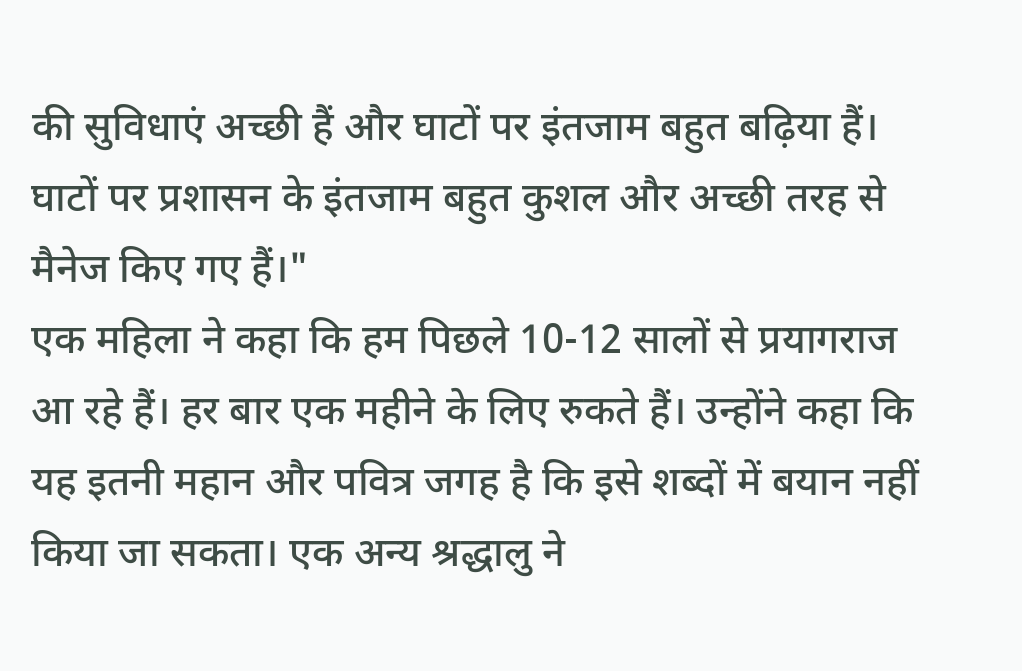की सुविधाएं अच्छी हैं और घाटों पर इंतजाम बहुत बढ़िया हैं। घाटों पर प्रशासन के इंतजाम बहुत कुशल और अच्छी तरह से मैनेज किए गए हैं।"
एक महिला ने कहा कि हम पिछले 10-12 सालों से प्रयागराज आ रहे हैं। हर बार एक महीने के लिए रुकते हैं। उन्होंने कहा कि यह इतनी महान और पवित्र जगह है कि इसे शब्दों में बयान नहीं किया जा सकता। एक अन्य श्रद्धालु ने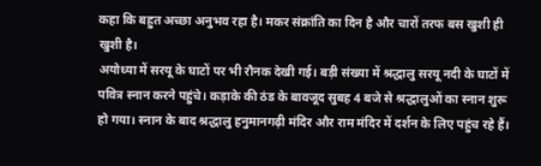कहा कि बहुत अच्छा अनुभव रहा है। मकर संक्रांति का दिन है और चारों तरफ बस खुशी ही खुशी है।
अयोध्या में सरयू के घाटों पर भी रौनक देखी गई। बड़ी संख्या में श्रद्धालु सरयू नदी के घाटों में पवित्र स्नान करने पहुंचे। कड़ाके की ठंड के बावजूद सुबह 4 बजे से श्रद्धालुओं का स्नान शुरू हो गया। स्नान के बाद श्रद्धालु हनुमानगढ़ी मंदिर और राम मंदिर में दर्शन के लिए पहुंच रहे हैं।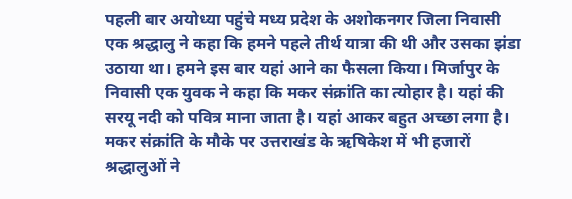पहली बार अयोध्या पहुंचे मध्य प्रदेश के अशोकनगर जिला निवासी एक श्रद्धालु ने कहा कि हमने पहले तीर्थ यात्रा की थी और उसका झंडा उठाया था। हमने इस बार यहां आने का फैसला किया। मिर्जापुर के निवासी एक युवक ने कहा कि मकर संक्रांति का त्योहार है। यहां की सरयू नदी को पवित्र माना जाता है। यहां आकर बहुत अच्छा लगा है।
मकर संक्रांति के मौके पर उत्तराखंड के ऋषिकेश में भी हजारों श्रद्धालुओं ने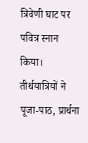त्रिवेणी घाट पर पवित्र स्नान किया। तीर्थयात्रियों ने पूजा-पाठ, प्रार्थना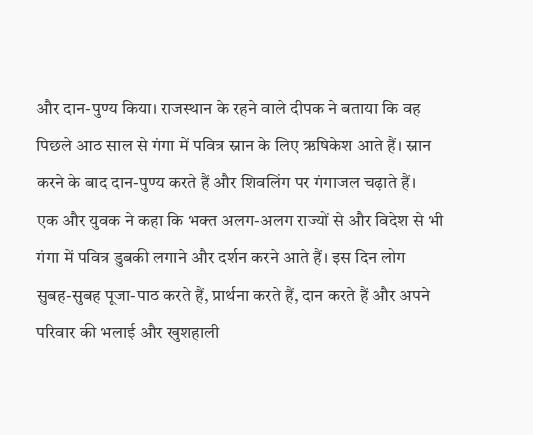और दान-पुण्य किया। राजस्थान के रहने वाले दीपक ने बताया कि वह पिछले आठ साल से गंगा में पवित्र स्नान के लिए ऋषिकेश आते हैं। स्नान करने के बाद दान-पुण्य करते हैं और शिवलिंग पर गंगाजल चढ़ाते हैं।
एक और युवक ने कहा कि भक्त अलग-अलग राज्यों से और विदेश से भी गंगा में पवित्र डुबकी लगाने और दर्शन करने आते हैं। इस दिन लोग सुबह-सुबह पूजा-पाठ करते हैं, प्रार्थना करते हैं, दान करते हैं और अपने परिवार की भलाई और खुशहाली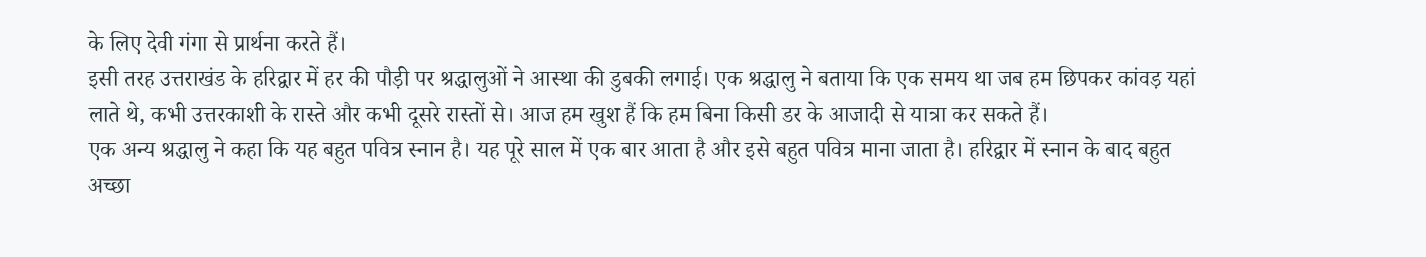के लिए देवी गंगा से प्रार्थना करते हैं।
इसी तरह उत्तराखंड के हरिद्वार में हर की पौड़ी पर श्रद्धालुओं ने आस्था की डुबकी लगाई। एक श्रद्धालु ने बताया कि एक समय था जब हम छिपकर कांवड़ यहां लाते थे, कभी उत्तरकाशी के रास्ते और कभी दूसरे रास्तों से। आज हम खुश हैं कि हम बिना किसी डर के आजादी से यात्रा कर सकते हैं।
एक अन्य श्रद्धालु ने कहा कि यह बहुत पवित्र स्नान है। यह पूरे साल में एक बार आता है और इसे बहुत पवित्र माना जाता है। हरिद्वार में स्नान के बाद बहुत अच्छा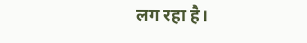लग रहा है।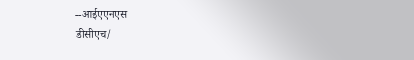--आईएएनएस
डीसीएच/